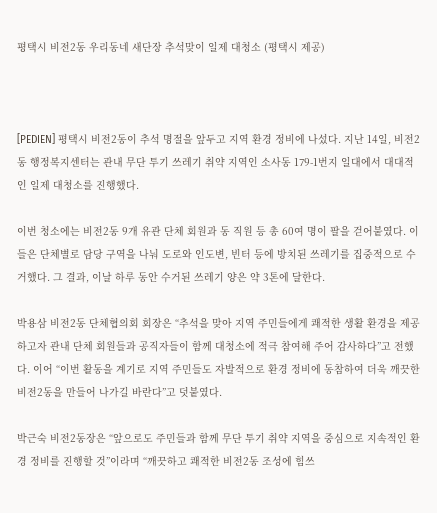평택시 비전2동 우리동네 새단장 추석맞이 일제 대청소 (평택시 제공)



[PEDIEN] 평택시 비전2동이 추석 명절을 앞두고 지역 환경 정비에 나섰다. 지난 14일, 비전2동 행정복지센터는 관내 무단 투기 쓰레기 취약 지역인 소사동 179-1번지 일대에서 대대적인 일제 대청소를 진행했다.

이번 청소에는 비전2동 9개 유관 단체 회원과 동 직원 등 총 60여 명이 팔을 걷어붙였다. 이들은 단체별로 담당 구역을 나눠 도로와 인도변, 빈터 등에 방치된 쓰레기를 집중적으로 수거했다. 그 결과, 이날 하루 동안 수거된 쓰레기 양은 약 3톤에 달한다.

박용삼 비전2동 단체협의회 회장은 “추석을 맞아 지역 주민들에게 쾌적한 생활 환경을 제공하고자 관내 단체 회원들과 공직자들이 함께 대청소에 적극 참여해 주어 감사하다”고 전했다. 이어 “이번 활동을 계기로 지역 주민들도 자발적으로 환경 정비에 동참하여 더욱 깨끗한 비전2동을 만들어 나가길 바란다”고 덧붙였다.

박근숙 비전2동장은 “앞으로도 주민들과 함께 무단 투기 취약 지역을 중심으로 지속적인 환경 정비를 진행할 것”이라며 “깨끗하고 쾌적한 비전2동 조성에 힘쓰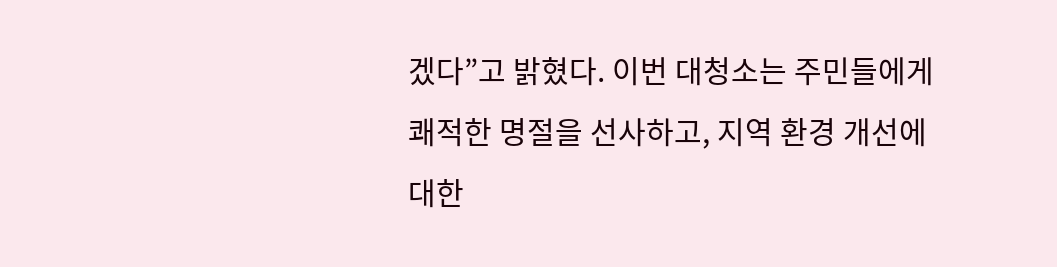겠다”고 밝혔다. 이번 대청소는 주민들에게 쾌적한 명절을 선사하고, 지역 환경 개선에 대한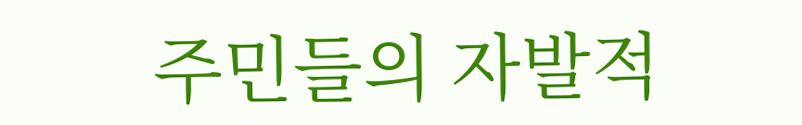주민들의 자발적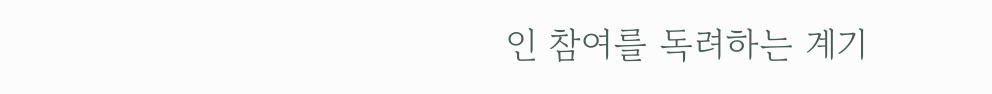인 참여를 독려하는 계기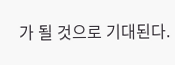가 될 것으로 기대된다.